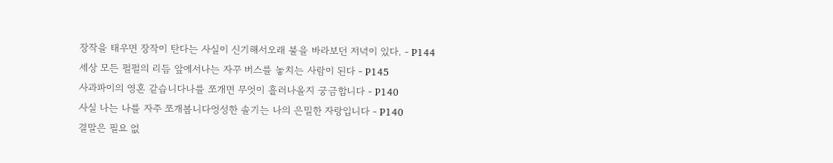장작을 태우면 장작이 탄다는 사실이 신기해서오래 불을 바라보던 저녁이 있다. - P144
세상 모든 펄펄의 리듬 앞에서나는 자꾸 버스를 놓치는 사람이 된다 - P145
사과파이의 영혼 같습니다나를 쪼개면 무엇이 흘러나올지 궁금합니다 - P140
사실 나는 나를 자주 쪼개봅니다엉성한 솔기는 나의 은밀한 자랑입니다 - P140
결말은 필요 없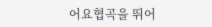어요협곡을 뛰어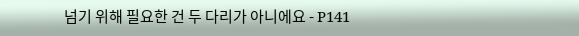넘기 위해 필요한 건 두 다리가 아니에요 - P141